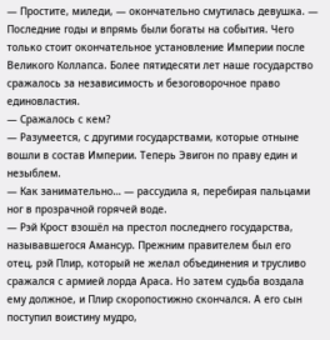— Простите, миледи, — окончательно смутилась девушка. — Последние годы и впрямь были богаты на события. Чего только стоит окончательное установление Империи после Великого Коллапса. Более пятидесяти лет наше государство сражалось за независимость и безоговорочное право единовластия.
— Сражалось с кем?
— Разумеется, с другими государствами, которые отныне вошли в состав Империи. Теперь Эвигон по праву един и незыблем.
— Как занимательно… — рассудила я, перебирая пальцами ног в прозрачной горячей воде.
— Рэй Крост взошёл на престол последнего государства, называвшегося Амансур. Прежним правителем был его отец, рэй Плир, который не желал объединения и трусливо сражался с армией лорда Араса. Но затем судьба воздала ему должное, и Плир скоропостижно скончался. А его сын поступил воистину мудро,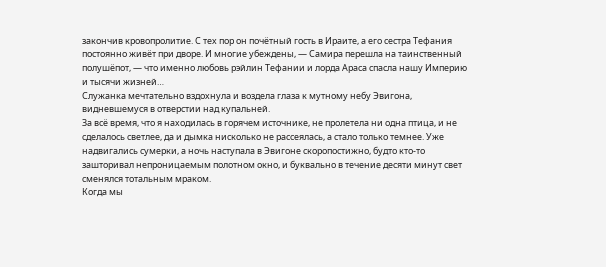закончив кровопролитие. С тех пор он почётный гость в Ираите, а его сестра Тефания постоянно живёт при дворе. И многие убеждены, — Самира перешла на таинственный полушёпот, — что именно любовь рэйлин Тефании и лорда Араса спасла нашу Империю и тысячи жизней…
Служанка мечтательно вздохнула и воздела глаза к мутному небу Эвигона, видневшемуся в отверстии над купальней.
За всё время, что я находилась в горячем источнике, не пролетела ни одна птица, и не сделалось светлее, да и дымка нисколько не рассеялась, а стало только темнее. Уже надвигались сумерки, а ночь наступала в Эвигоне скоропостижно, будто кто-то зашторивал непроницаемым полотном окно, и буквально в течение десяти минут свет сменялся тотальным мраком.
Когда мы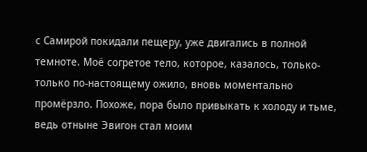с Самирой покидали пещеру, уже двигались в полной темноте. Моё согретое тело, которое, казалось, только-только по-настоящему ожило, вновь моментально промёрзло. Похоже, пора было привыкать к холоду и тьме, ведь отныне Эвигон стал моим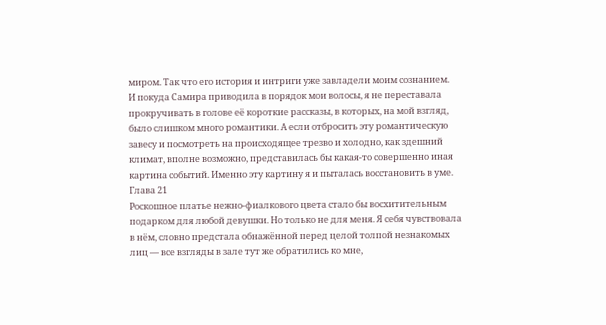миром. Так что его история и интриги уже завладели моим сознанием.
И покуда Самира приводила в порядок мои волосы, я не переставала прокручивать в голове её короткие рассказы, в которых, на мой взгляд, было слишком много романтики. А если отбросить эту романтическую завесу и посмотреть на происходящее трезво и холодно, как здешний климат, вполне возможно, представилась бы какая-то совершенно иная картина событий. Именно эту картину я и пыталась восстановить в уме.
Глава 21
Роскошное платье нежно-фиалкового цвета стало бы восхитительным подарком для любой девушки. Но только не для меня. Я себя чувствовала в нём, словно предстала обнажённой перед целой толпой незнакомых лиц — все взгляды в зале тут же обратились ко мне,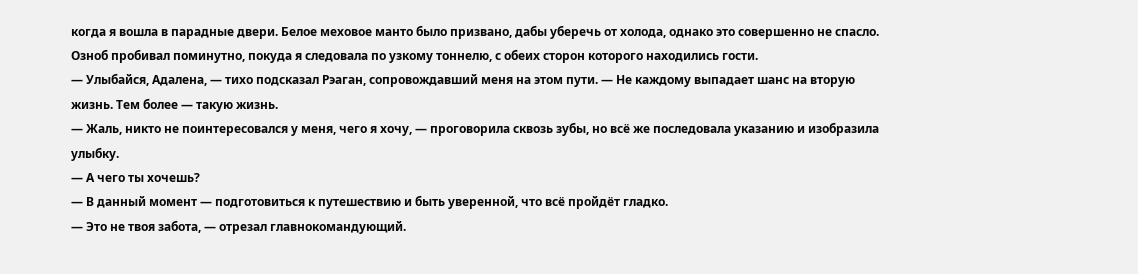когда я вошла в парадные двери. Белое меховое манто было призвано, дабы уберечь от холода, однако это совершенно не спасло. Озноб пробивал поминутно, покуда я следовала по узкому тоннелю, с обеих сторон которого находились гости.
— Улыбайся, Адалена, — тихо подсказал Рэаган, сопровождавший меня на этом пути. — Не каждому выпадает шанс на вторую жизнь. Тем более — такую жизнь.
— Жаль, никто не поинтересовался у меня, чего я хочу, — проговорила сквозь зубы, но всё же последовала указанию и изобразила улыбку.
— А чего ты хочешь?
— В данный момент — подготовиться к путешествию и быть уверенной, что всё пройдёт гладко.
— Это не твоя забота, — отрезал главнокомандующий.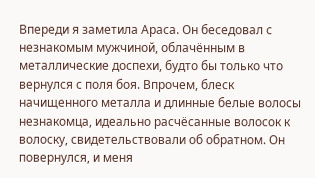Впереди я заметила Араса. Он беседовал с незнакомым мужчиной, облачённым в металлические доспехи, будто бы только что вернулся с поля боя. Впрочем, блеск начищенного металла и длинные белые волосы незнакомца, идеально расчёсанные волосок к волоску, свидетельствовали об обратном. Он повернулся, и меня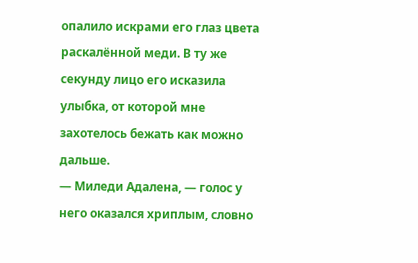опалило искрами его глаз цвета раскалённой меди. В ту же секунду лицо его исказила улыбка, от которой мне захотелось бежать как можно дальше.
— Миледи Адалена, — голос у него оказался хриплым, словно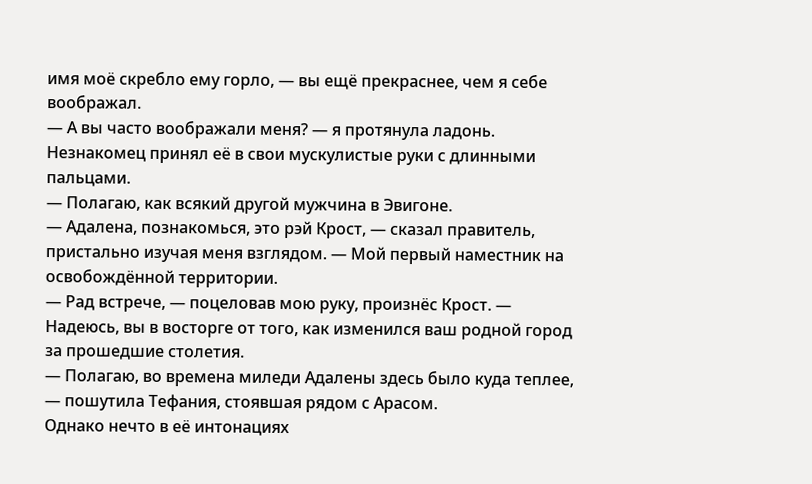имя моё скребло ему горло, — вы ещё прекраснее, чем я себе воображал.
— А вы часто воображали меня? — я протянула ладонь.
Незнакомец принял её в свои мускулистые руки с длинными пальцами.
— Полагаю, как всякий другой мужчина в Эвигоне.
— Адалена, познакомься, это рэй Крост, — сказал правитель, пристально изучая меня взглядом. — Мой первый наместник на освобождённой территории.
— Рад встрече, — поцеловав мою руку, произнёс Крост. — Надеюсь, вы в восторге от того, как изменился ваш родной город за прошедшие столетия.
— Полагаю, во времена миледи Адалены здесь было куда теплее, — пошутила Тефания, стоявшая рядом с Арасом.
Однако нечто в её интонациях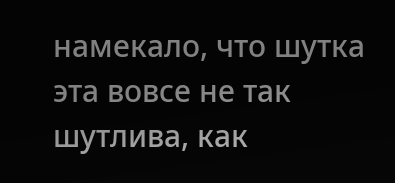намекало, что шутка эта вовсе не так шутлива, как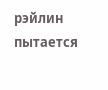рэйлин пытается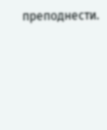преподнести.